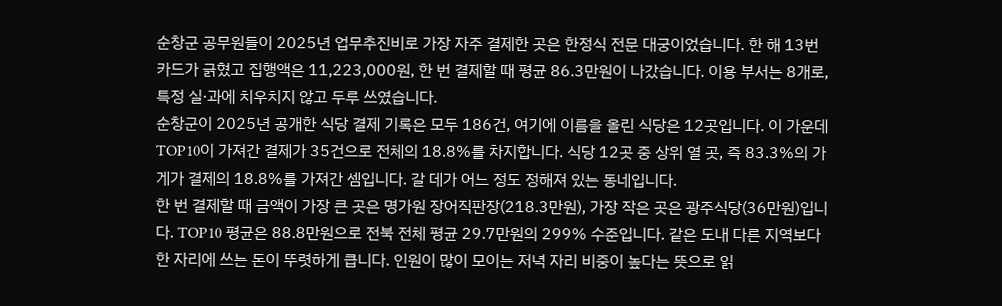순창군 공무원들이 2025년 업무추진비로 가장 자주 결제한 곳은 한정식 전문 대궁이었습니다. 한 해 13번 카드가 긁혔고 집행액은 11,223,000원, 한 번 결제할 때 평균 86.3만원이 나갔습니다. 이용 부서는 8개로, 특정 실·과에 치우치지 않고 두루 쓰였습니다.
순창군이 2025년 공개한 식당 결제 기록은 모두 186건, 여기에 이름을 올린 식당은 12곳입니다. 이 가운데 TOP10이 가져간 결제가 35건으로 전체의 18.8%를 차지합니다. 식당 12곳 중 상위 열 곳, 즉 83.3%의 가게가 결제의 18.8%를 가져간 셈입니다. 갈 데가 어느 정도 정해져 있는 동네입니다.
한 번 결제할 때 금액이 가장 큰 곳은 명가원 장어직판장(218.3만원), 가장 작은 곳은 광주식당(36만원)입니다. TOP10 평균은 88.8만원으로 전북 전체 평균 29.7만원의 299% 수준입니다. 같은 도내 다른 지역보다 한 자리에 쓰는 돈이 뚜렷하게 큽니다. 인원이 많이 모이는 저녁 자리 비중이 높다는 뜻으로 읽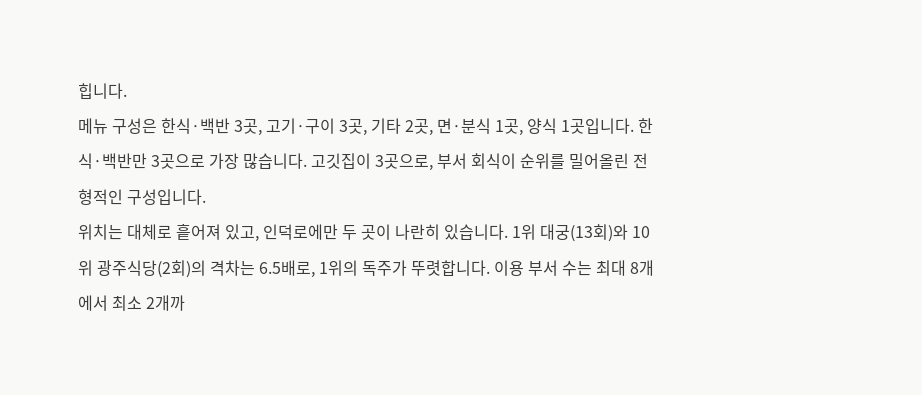힙니다.
메뉴 구성은 한식·백반 3곳, 고기·구이 3곳, 기타 2곳, 면·분식 1곳, 양식 1곳입니다. 한식·백반만 3곳으로 가장 많습니다. 고깃집이 3곳으로, 부서 회식이 순위를 밀어올린 전형적인 구성입니다.
위치는 대체로 흩어져 있고, 인덕로에만 두 곳이 나란히 있습니다. 1위 대궁(13회)와 10위 광주식당(2회)의 격차는 6.5배로, 1위의 독주가 뚜렷합니다. 이용 부서 수는 최대 8개에서 최소 2개까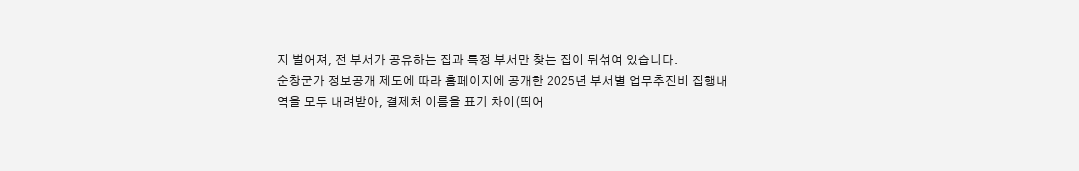지 벌어져, 전 부서가 공유하는 집과 특정 부서만 찾는 집이 뒤섞여 있습니다.
순창군가 정보공개 제도에 따라 홈페이지에 공개한 2025년 부서별 업무추진비 집행내역을 모두 내려받아, 결제처 이름을 표기 차이(띄어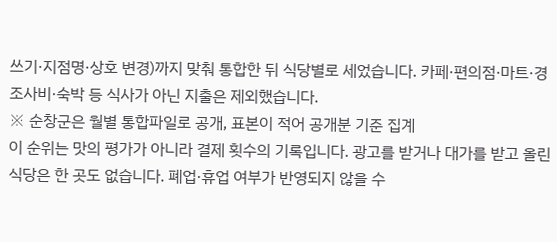쓰기·지점명·상호 변경)까지 맞춰 통합한 뒤 식당별로 세었습니다. 카페·편의점·마트·경조사비·숙박 등 식사가 아닌 지출은 제외했습니다.
※ 순창군은 월별 통합파일로 공개, 표본이 적어 공개분 기준 집계
이 순위는 맛의 평가가 아니라 결제 횟수의 기록입니다. 광고를 받거나 대가를 받고 올린 식당은 한 곳도 없습니다. 폐업·휴업 여부가 반영되지 않을 수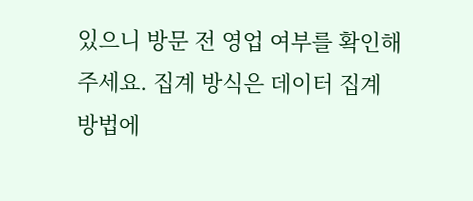있으니 방문 전 영업 여부를 확인해 주세요. 집계 방식은 데이터 집계 방법에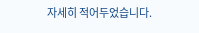자세히 적어두었습니다.